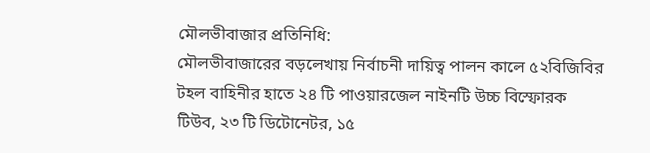মৌলভীবাজার প্রতিনিধি:
মৌলভীবাজারের বড়লেখায় নির্বাচনী দায়িত্ব পালন কালে ৫২বিজিবির টহল বাহিনীর হাতে ২৪ টি পাওয়ারজেল নাইনটি উচ্চ বিস্ফোরক টিউব, ২৩ টি ডিটোনেটর, ১৫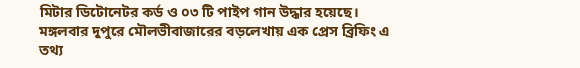মিটার ডিটোনেটর কর্ড ও ০৩ টি পাইপ গান উদ্ধার হয়েছে।
মঙ্গলবার দুপুরে মৌলভীবাজারের বড়লেখায় এক প্রেস ব্রিফিং এ তথ্য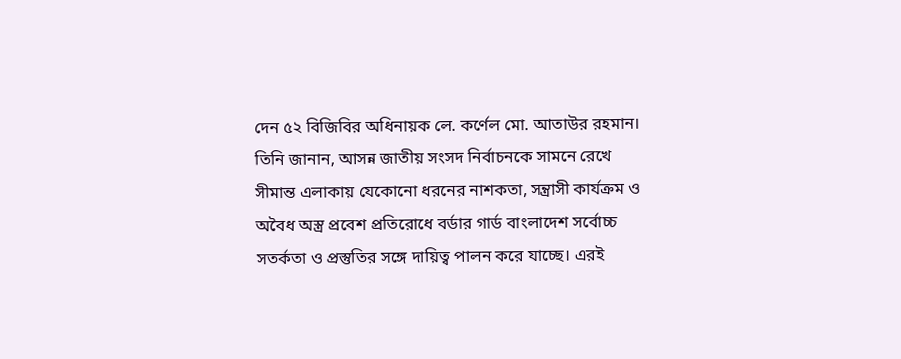দেন ৫২ বিজিবির অধিনায়ক লে. কর্ণেল মো. আতাউর রহমান। তিনি জানান, আসন্ন জাতীয় সংসদ নির্বাচনকে সামনে রেখে সীমান্ত এলাকায় যেকোনো ধরনের নাশকতা, সন্ত্রাসী কার্যক্রম ও অবৈধ অস্ত্র প্রবেশ প্রতিরোধে বর্ডার গার্ড বাংলাদেশ সর্বোচ্চ সতর্কতা ও প্রস্তুতির সঙ্গে দায়িত্ব পালন করে যাচ্ছে। এরই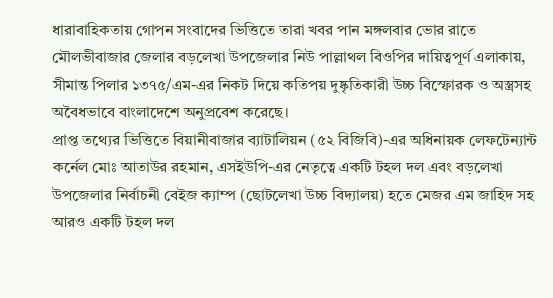ধারাবাহিকতায় গোপন সংবাদের ভিত্তিতে তারা খবর পান মঙ্গলবার ভোর রাতে মৌলভীবাজার জেলার বড়লেখা উপজেলার নিউ পাল্লাথল বিওপির দায়িত্বপূর্ণ এলাকায়, সীমান্ত পিলার ১৩৭৫/এম-এর নিকট দিয়ে কতিপয় দুষ্কৃতিকারী উচ্চ বিস্ফোরক ও অস্ত্রসহ অবৈধভাবে বাংলাদেশে অনুপ্রবেশ করেছে।
প্রাপ্ত তথ্যের ভিত্তিতে বিয়ানীবাজার ব্যাটালিয়ন (৫২ বিজিবি)-এর অধিনায়ক লেফটেন্যান্ট কর্নেল মোঃ আতাউর রহমান, এসইউপি-এর নেতৃত্বে একটি টহল দল এবং বড়লেখা উপজেলার নির্বাচনী বেইজ ক্যাম্প (ছোটলেখা উচ্চ বিদ্যালয়) হতে মেজর এম জাহিদ সহ আরও একটি টহল দল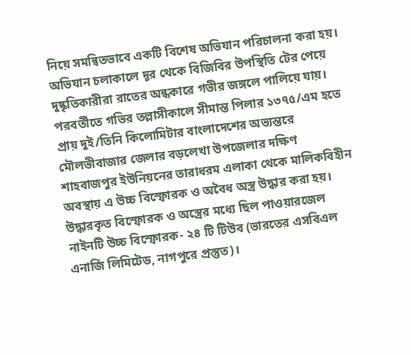নিয়ে সমন্বিতভাবে একটি বিশেষ অভিযান পরিচালনা করা হয়।
অভিযান চলাকালে দূর থেকে বিজিবির উপস্থিতি টের পেয়ে দুষ্কৃতিকারীরা রাতের অন্ধকারে গভীর জঙ্গলে পালিয়ে যায়। পরবর্তীতে গভির তল্লাসীকালে সীমান্ত পিলার ১৩৭৫/এম হতে প্রায় দুই/তিনি কিলোমিটার বাংলাদেশের অভ্যন্তরে মৌলভীবাজার জেলার বড়লেখা উপজেলার দক্ষিণ শাহবাজপুর ইউনিয়নের তারাধরম এলাকা থেকে মালিকবিহীন অবস্থায় এ উচ্চ বিস্ফোরক ও অবৈধ অস্ত্র উদ্ধার করা হয়।
উদ্ধারকৃত বিস্ফোরক ও অস্ত্রের মধ্যে ছিল পাওয়ারজেল নাইনটি উচ্চ বিস্ফোরক- ২৪ টি টিউব (ভারতের এসবিএল এনার্জি লিমিটেড, নাগপুরে প্রস্তুত)।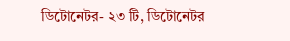ডিটোনেটর- ২৩ টি, ডিটোনেটর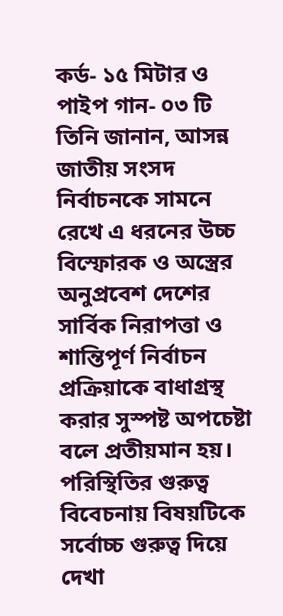কর্ড- ১৫ মিটার ও পাইপ গান- ০৩ টি তিনি জানান, আসন্ন জাতীয় সংসদ নির্বাচনকে সামনে রেখে এ ধরনের উচ্চ বিস্ফোরক ও অস্ত্রের অনুপ্রবেশ দেশের সার্বিক নিরাপত্তা ও শান্তিপূর্ণ নির্বাচন প্রক্রিয়াকে বাধাগ্রস্থ করার সুস্পষ্ট অপচেষ্টা বলে প্রতীয়মান হয়। পরিস্থিতির গুরুত্ব বিবেচনায় বিষয়টিকে সর্বোচ্চ গুরুত্ব দিয়ে দেখা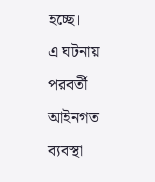হচ্ছে।
এ ঘটনায় পরবর্তী আইনগত ব্যবস্থা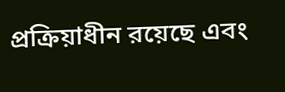প্রক্রিয়াধীন রয়েছে এবং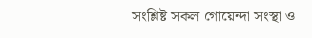সংশ্লিষ্ট সকল গোয়েন্দা সংস্থা ও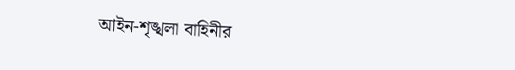আইন-শৃঙ্খলা বাহিনীর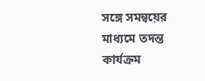সঙ্গে সমন্বয়ের মাধ্যমে তদন্ত কার্যক্রম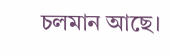চলমান আছে।